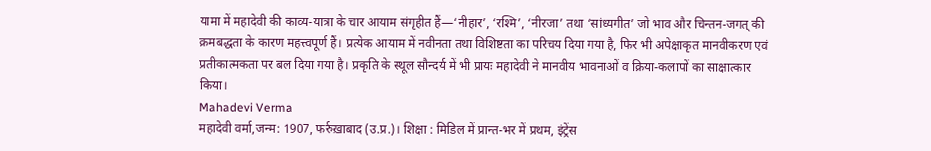यामा में महादेवी की काव्य-यात्रा के चार आयाम संगृहीत हैं—‘नीहार’, ‘रश्मि’, ‘नीरजा’ तथा ‘सांध्यगीत’ जो भाव और चिन्तन-जगत् की क्रमबद्धता के कारण महत्त्वपूर्ण हैं। प्रत्येक आयाम में नवीनता तथा विशिष्टता का परिचय दिया गया है, फिर भी अपेक्षाकृत मानवीकरण एवं प्रतीकात्मकता पर बल दिया गया है। प्रकृति के स्थूल सौन्दर्य में भी प्रायः महादेवी ने मानवीय भावनाओं व क्रिया-कलापों का साक्षात्कार किया।
Mahadevi Verma
महादेवी वर्मा,जन्म: 1907, फर्रुख़ाबाद (उ.प्र.)। शिक्षा : मिडिल में प्रान्त-भर में प्रथम, इंट्रेंस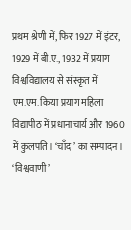प्रथम श्रेणी में, फिर 1927 में इंटर, 1929 में बी.ए., 1932 में प्रयाग विश्वविद्यालय से संस्कृत में एम.एम. किया प्रयाग महिला विद्यापीठ में प्रधानाचार्य और 1960 में कुलपति। ‘चाँद’ का सम्पादन। ‘विश्ववाणी’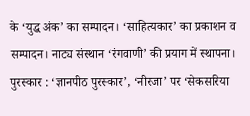के ‘युद्ध अंक’ का सम्पादन। ‘साहित्यकार’ का प्रकाशन व सम्पादन। नाट्य संस्थान ‘रंगवाणी’ की प्रयाग में स्थापना। पुरस्कार : ‘ज्ञानपीठ पुरस्कार’, ‘नीरजा’ पर ‘सेकसरिया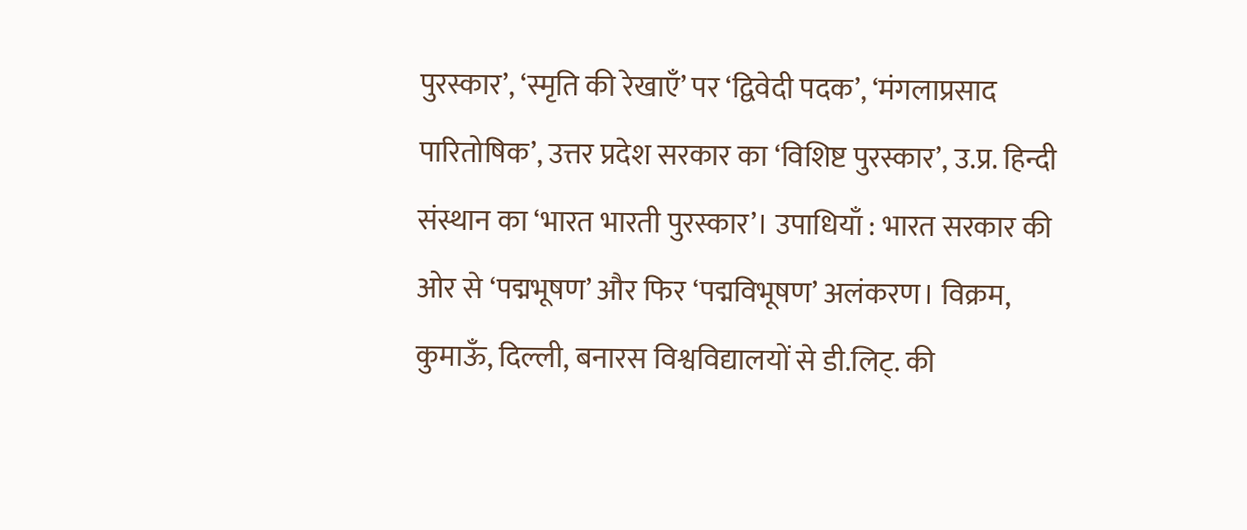पुरस्कार’, ‘स्मृति की रेखाएँ’ पर ‘द्विवेदी पदक’, ‘मंगलाप्रसाद पारितोषिक’, उत्तर प्रदेश सरकार का ‘विशिष्ट पुरस्कार’, उ.प्र. हिन्दी संस्थान का ‘भारत भारती पुरस्कार’। उपाधियाँ : भारत सरकार की ओर से ‘पद्मभूषण’ और फिर ‘पद्मविभूषण’ अलंकरण। विक्रम, कुमाऊँ, दिल्ली, बनारस विश्वविद्यालयों से डी.लिट्. की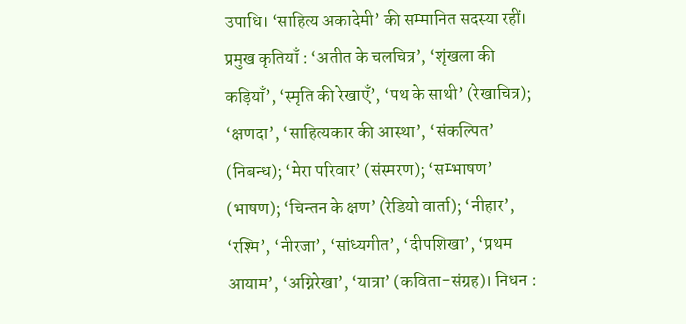उपाधि। ‘साहित्य अकादेमी’ की सम्मानित सदस्या रहीं। प्रमुख कृतियाँ : ‘अतीत के चलचित्र’, ‘शृंखला की कड़ियाँ’, ‘स्मृति की रेखाएँ’, ‘पथ के साथी’ (रेखाचित्र); ‘क्षणदा’, ‘साहित्यकार की आस्था’, ‘संकल्पित’ (निबन्ध); ‘मेरा परिवार’ (संस्मरण); ‘सम्भाषण’ (भाषण); ‘चिन्तन के क्षण’ (रेडियो वार्ता); ‘नीहार’, ‘रश्मि’, ‘नीरजा’, ‘सांध्यगीत’, ‘दीपशिखा’, ‘प्रथम आयाम’, ‘अग्निरेखा’, ‘यात्रा’ (कविता-संग्रह)। निधन :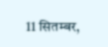11 सितम्बर,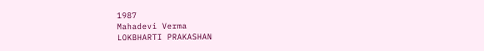1987
Mahadevi Verma
LOKBHARTI PRAKASHAN